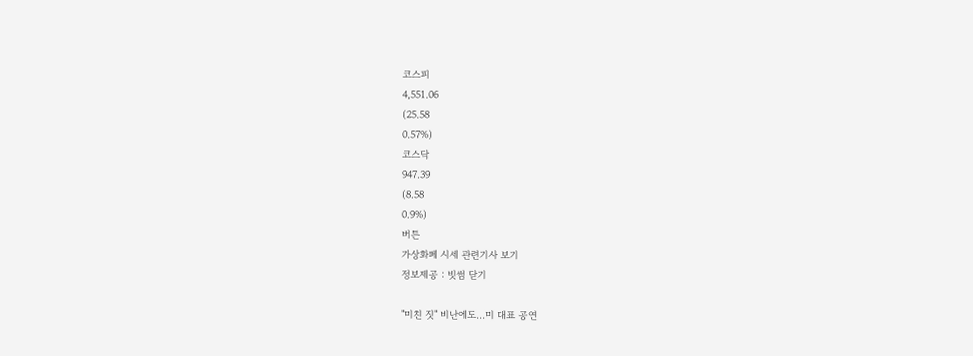코스피
4,551.06
(25.58
0.57%)
코스닥
947.39
(8.58
0.9%)
버튼
가상화폐 시세 관련기사 보기
정보제공 : 빗썸 닫기

"미친 짓" 비난에도...미 대표 공연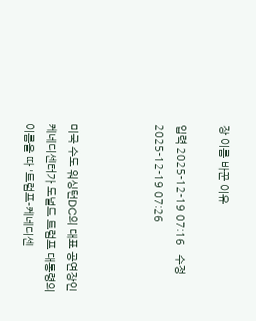장 이름 바꾼 이유

입력 2025-12-19 07:16   수정 2025-12-19 07:26



미국 수도 워싱턴DC의 대표 공연장인 케네디센터가 도널드 트럼프 대통령의 이름을 따 '트럼프-케네디센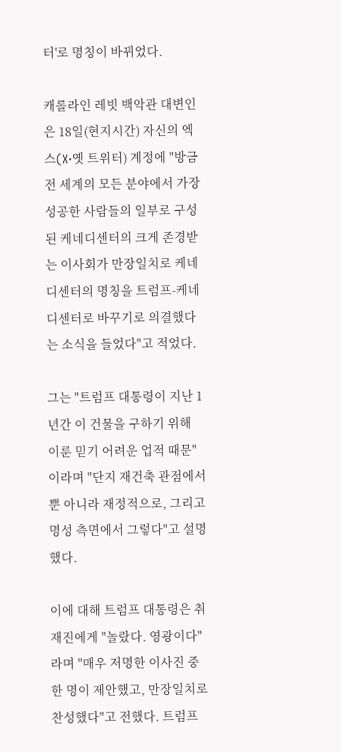터'로 명칭이 바뀌었다.

캐롤라인 레빗 백악관 대변인은 18일(현지시간) 자신의 엑스(X·옛 트위터) 계정에 "방금 전 세계의 모든 분야에서 가장 성공한 사람들의 일부로 구성된 케네디센터의 크게 존경받는 이사회가 만장일치로 케네디센터의 명칭을 트럼프-케네디센터로 바꾸기로 의결했다는 소식을 들었다"고 적었다.

그는 "트럼프 대통령이 지난 1년간 이 건물을 구하기 위해 이룬 믿기 어려운 업적 때문"이라며 "단지 재건축 관점에서뿐 아니라 재정적으로, 그리고 명성 측면에서 그렇다"고 설명했다.

이에 대해 트럼프 대통령은 취재진에게 "놀랐다. 영광이다"라며 "매우 저명한 이사진 중 한 명이 제안했고, 만장일치로 찬성했다"고 전했다. 트럼프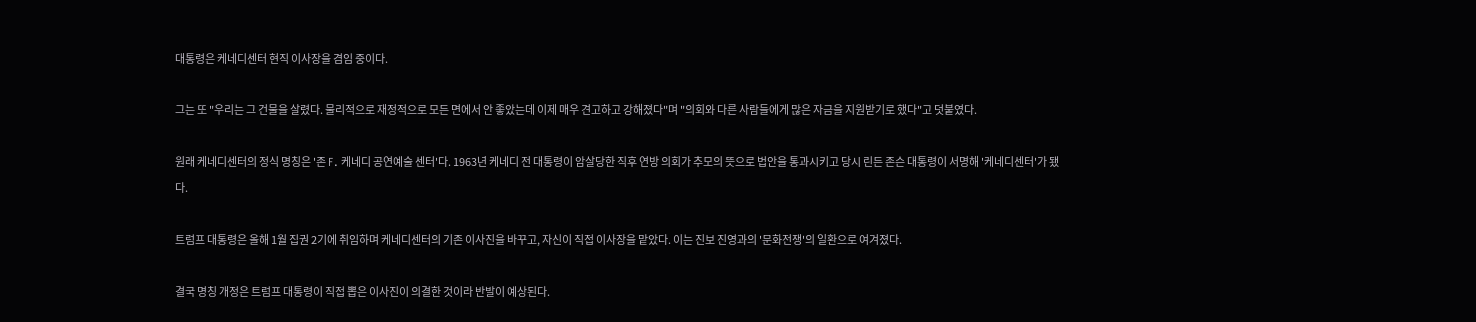대통령은 케네디센터 현직 이사장을 겸임 중이다.

그는 또 "우리는 그 건물을 살렸다. 물리적으로 재정적으로 모든 면에서 안 좋았는데 이제 매우 견고하고 강해졌다"며 "의회와 다른 사람들에게 많은 자금을 지원받기로 했다"고 덧붙였다.

원래 케네디센터의 정식 명칭은 '존 F. 케네디 공연예술 센터'다. 1963년 케네디 전 대통령이 암살당한 직후 연방 의회가 추모의 뜻으로 법안을 통과시키고 당시 린든 존슨 대통령이 서명해 '케네디센터'가 됐다.

트럼프 대통령은 올해 1월 집권 2기에 취임하며 케네디센터의 기존 이사진을 바꾸고, 자신이 직접 이사장을 맡았다. 이는 진보 진영과의 '문화전쟁'의 일환으로 여겨졌다.

결국 명칭 개정은 트럼프 대통령이 직접 뽑은 이사진이 의결한 것이라 반발이 예상된다.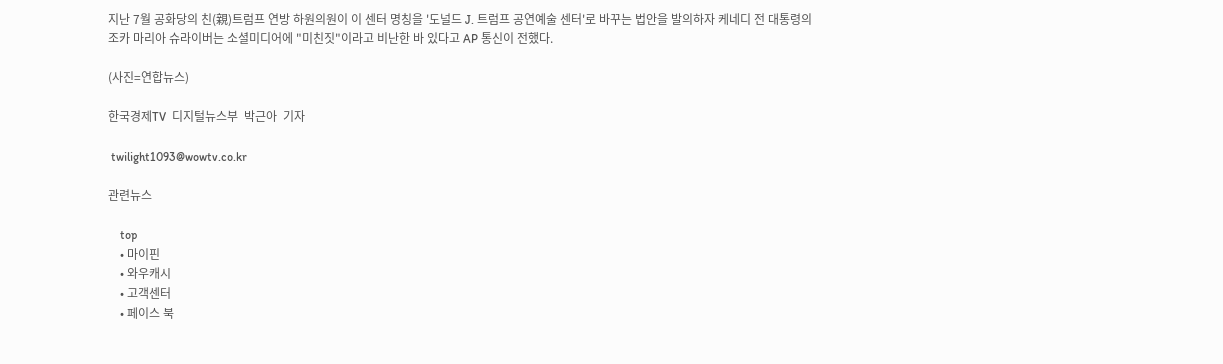지난 7월 공화당의 친(親)트럼프 연방 하원의원이 이 센터 명칭을 '도널드 J. 트럼프 공연예술 센터'로 바꾸는 법안을 발의하자 케네디 전 대통령의 조카 마리아 슈라이버는 소셜미디어에 "미친짓"이라고 비난한 바 있다고 AP 통신이 전했다.

(사진=연합뉴스)

한국경제TV  디지털뉴스부  박근아  기자

 twilight1093@wowtv.co.kr

관련뉴스

    top
    • 마이핀
    • 와우캐시
    • 고객센터
    • 페이스 북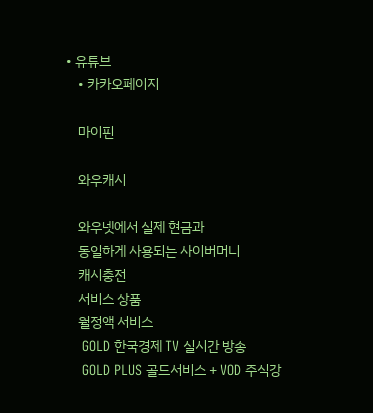• 유튜브
    • 카카오페이지

    마이핀

    와우캐시

    와우넷에서 실제 현금과
    동일하게 사용되는 사이버머니
    캐시충전
    서비스 상품
    월정액 서비스
    GOLD 한국경제 TV 실시간 방송
    GOLD PLUS 골드서비스 + VOD 주식강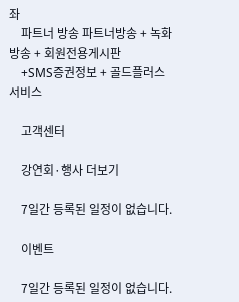좌
    파트너 방송 파트너방송 + 녹화방송 + 회원전용게시판
    +SMS증권정보 + 골드플러스 서비스

    고객센터

    강연회·행사 더보기

    7일간 등록된 일정이 없습니다.

    이벤트

    7일간 등록된 일정이 없습니다.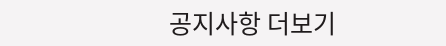공지사항 더보기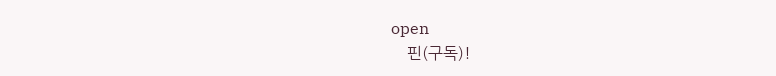open
    핀(구독)!